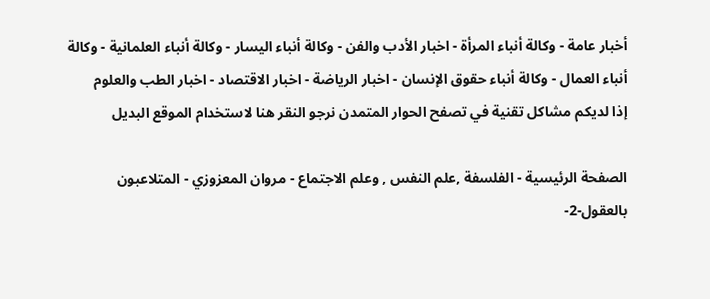أخبار عامة - وكالة أنباء المرأة - اخبار الأدب والفن - وكالة أنباء اليسار - وكالة أنباء العلمانية - وكالة أنباء العمال - وكالة أنباء حقوق الإنسان - اخبار الرياضة - اخبار الاقتصاد - اخبار الطب والعلوم
إذا لديكم مشاكل تقنية في تصفح الحوار المتمدن نرجو النقر هنا لاستخدام الموقع البديل

الصفحة الرئيسية - الفلسفة ,علم النفس , وعلم الاجتماع - مروان المعزوزي - المتلاعبون بالعقول-2-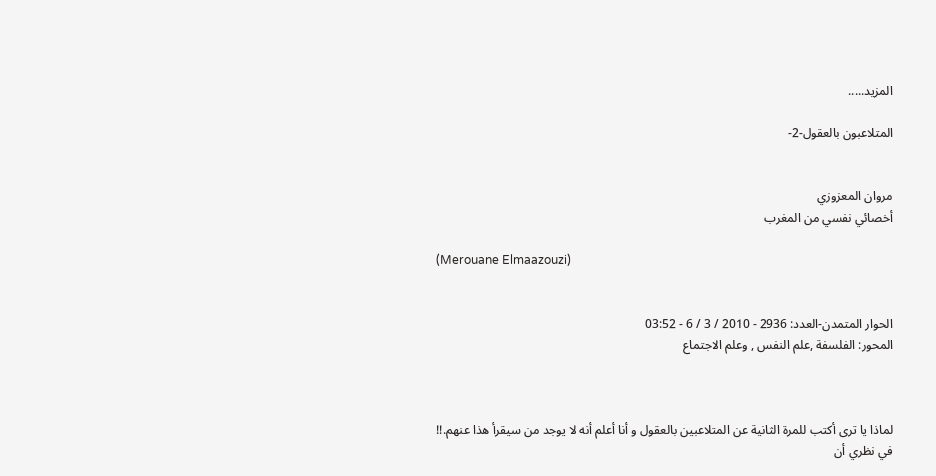المزيد.....

المتلاعبون بالعقول-2-


مروان المعزوزي
أخصائي نفسي من المغرب

(Merouane Elmaazouzi)


الحوار المتمدن-العدد: 2936 - 2010 / 3 / 6 - 03:52
المحور: الفلسفة ,علم النفس , وعلم الاجتماع



لماذا يا ترى أكتب للمرة الثانية عن المتلاعبين بالعقول و أنا أعلم أنه لا يوجد من سيقرأ هذا عنهم.!!
في نظري أن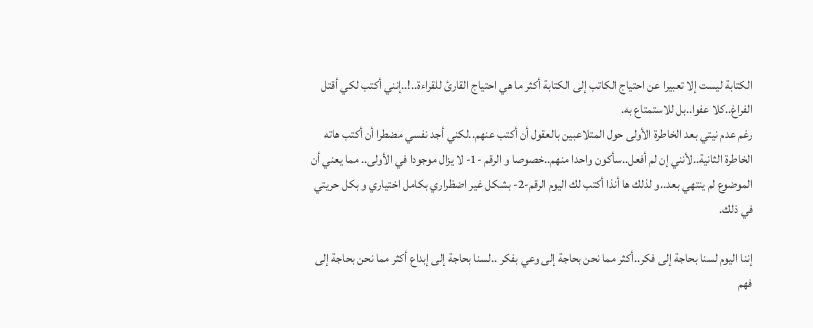الكتابة ليست إلا تعبيرا عن احتياج الكاتب إلى الكتابة أكثر ما هي احتياج القارئ للقراءة..!..إنني أكتب لكي أقتل الفراغ..كلا عفوا..بل للاستمتاع به.
رغم عدم نيتي بعد الخاطرة الأولى حول المتلاعبين بالعقول أن أكتب عنهم..لكني أجد نفسي مضطرا أن أكتب هاته الخاطرة الثانية..لأنني إن لم أفعل..سأكون واحدا منهم..خصوصا و الرقم -1- لا يزال موجودا في الأولى.. مما يعني أن الموضوع لم ينتهي بعد..و لذلك ها أنذا أكتب لك اليوم الرقم-2- بشكل غير اضظراري بكامل اختياري و بكل حريتي في ذلك.

إننا اليوم لسنا بحاجة إلى فكر..أكثر مما نحن بحاجة إلى وعي بفكر ..لسنا بحاجة إلى إبداع أكثر مما نحن بحاجة إلى فهم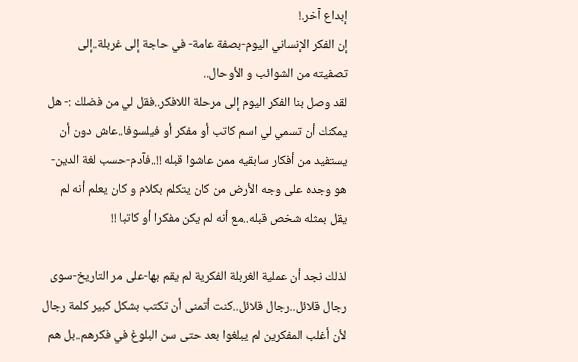إبداع آخر.!
إن الفكر الإنساني اليوم-بصفة عامة- في حاجة إلى غربلة..إلى تصفيته من الشوائب و الأوحال..
لقد وصل بنا الفكر اليوم إلى مرحلة اللافكر..فقل لي من فضلك :- هل يمكنك أن تسمي لي اسم كاتب أو مفكر أو فيلسوفا..عاش دون أن يستفيد من أفكار سابقيه ممن عاشوا قبله !!..فآدم-حسب لغة الدين- هو وجده على وجه الأرض من كان يتكلم بكلام و كان يعلم أنه لم يقل بمثله شخص قبله..مع أنه لم يكن مفكرا أو كاتبا !!

لذلك نجد أن عملية الغربلة الفكرية لم يقم بها-على مر التاريخ-سوى رجال قلائل..رجال قلائل..كنت أتمنى أن تكتب بشكل كبير كلمة رجال لأن أغلب المفكرين لم يبلغوا بعد حتى سن البلوغ في فكرهم..بل هم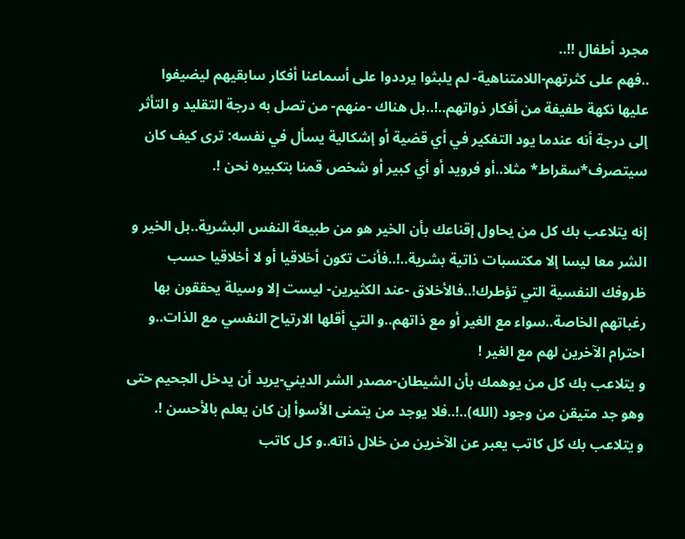مجرد أطفال !!..
..فهم على كثرتهم-اللامتناهية- لم يلبثوا يرددوا على أسماعنا أفكار سابقيهم ليضيفوا عليها نكهة طفيفة من أفكار ذواتهم..!..بل هناك -منهم- من تصل به درجة التقليد و التأثر إلى درجة أنه عندما يود التفكير في أي قضية أو إشكالية يسأل في نفسه: ترى كيف كان سيتصرف*سقراط* مثلا..أو فرويد أو أي كبير أو شخص قمنا بتكبيره نحن !.

إنه يتلاعب بك كل من يحاول إقناعك بأن الخير هو من طبيعة النفس البشرية..بل الخير و الشر معا ليسا إلا مكتسبات ذاتية بشرية..!..فأنت تكون أخلاقيا أو لا أخلاقيا حسب ظروفك النفسية التي تؤطرك!..فالأخلاق -عند الكثيرين- ليست إلا وسيلة يحققون بها رغباتهم الخاصة..سواء مع الغير أو مع ذاتهم..و التي أقلها الارتياح النفسي مع الذات..و احترام الآخرين لهم مع الغير !
و يتلاعب بك كل من يوهمك بأن الشيطان-مصدر الشر الديني-يريد أن يدخل الجحيم حتى وهو جد متيقن من وجود (الله)..!..فلا يوجد من يتمنى الأسوأ إن كان يعلم بالأحسن !.
و يتلاعب بك كل كاتب يعبر عن الآخرين من خلال ذاته..و كل كاتب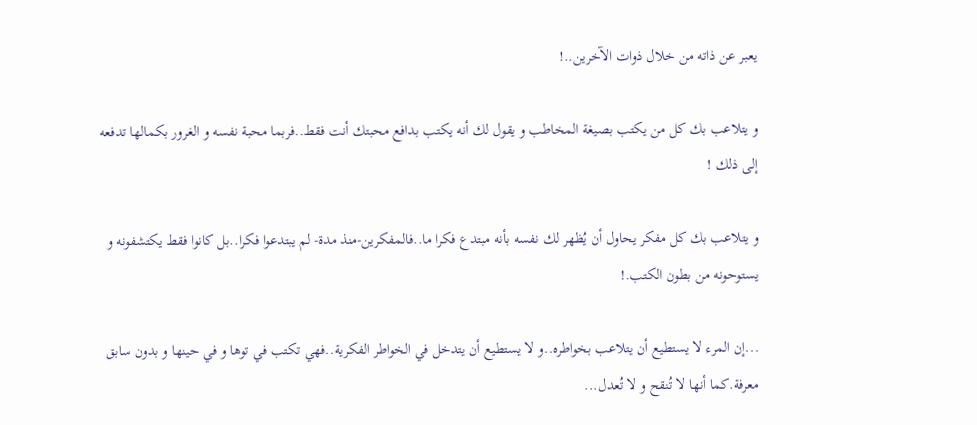يعبر عن ذاته من خلال ذوات الآخرين..!

و يتلاعب بك كل من يكتب بصيغة المخاطب و يقول لك أنه يكتب بدافع محبتك أنت فقط..فربما محبة نفسه و الغرور بكمالها تدفعه إلى ذلك !

و يتلاعب بك كل مفكر يحاول أن يُظهر لك نفسه بأنه مبتدع فكرا ما..فالمفكرين-منذ مدة- لم يبتدعوا فكرا..بل كانوا فقط يكتشفونه و يستوحونه من بطون الكتب.!

...إن المرء لا يستطيع أن يتلاعب بخواطره..و لا يستطيع أن يتدخل في الخواطر الفكرية..فهي تكتب في توها و في حينها و بدون سابق معرفة.كما أنها لا تُنقح و لا تُعدل...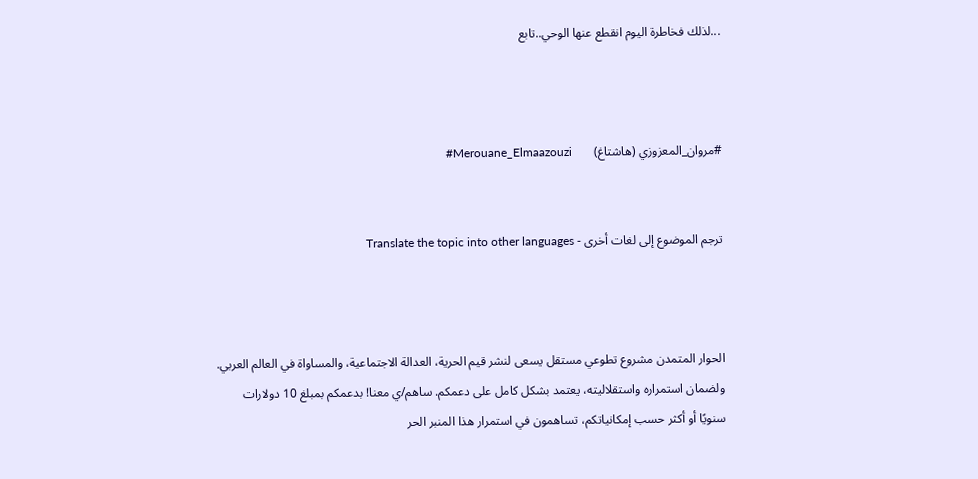...لذلك فخاطرة اليوم انقطع عنها الوحي..تابع



#مروان_المعزوزي (هاشتاغ)       Merouane_Elmaazouzi#


ترجم الموضوع إلى لغات أخرى - Translate the topic into other languages



الحوار المتمدن مشروع تطوعي مستقل يسعى لنشر قيم الحرية، العدالة الاجتماعية، والمساواة في العالم العربي. ولضمان استمراره واستقلاليته، يعتمد بشكل كامل على دعمكم. ساهم/ي معنا! بدعمكم بمبلغ 10 دولارات سنويًا أو أكثر حسب إمكانياتكم، تساهمون في استمرار هذا المنبر الحر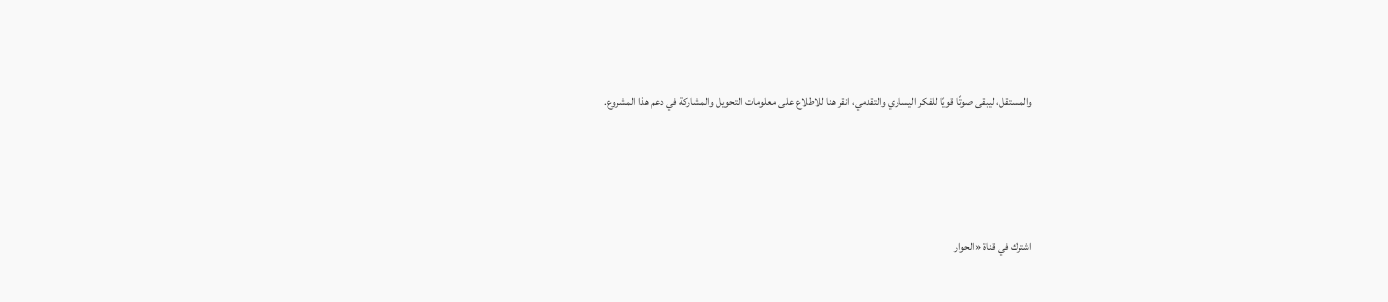والمستقل، ليبقى صوتًا قويًا للفكر اليساري والتقدمي، انقر هنا للاطلاع على معلومات التحويل والمشاركة في دعم هذا المشروع.




اشترك في قناة «الحوار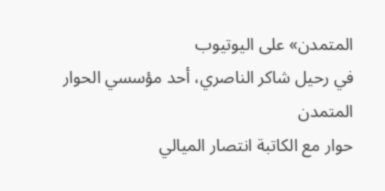المتمدن» على اليوتيوب
في رحيل شاكر الناصري، أحد مؤسسي الحوار المتمدن
حوار مع الكاتبة انتصار الميالي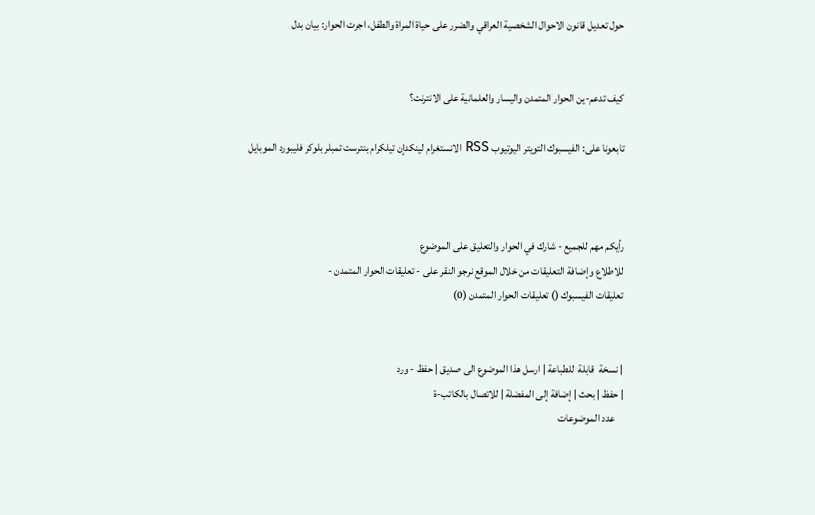حول تعديل قانون الاحوال الشخصية العراقي والضرر على حياة المراة والطفل، اجرت الحوار: بيان بدل


كيف تدعم-ين الحوار المتمدن واليسار والعلمانية على الانترنت؟

تابعونا على: الفيسبوك التويتر اليوتيوب RSS الانستغرام لينكدإن تيلكرام بنترست تمبلر بلوكر فليبورد الموبايل



رأيكم مهم للجميع - شارك في الحوار والتعليق على الموضوع
للاطلاع وإضافة التعليقات من خلال الموقع نرجو النقر على - تعليقات الحوار المتمدن -
تعليقات الفيسبوك () تعليقات الحوار المتمدن (0)


| نسخة  قابلة  للطباعة | ارسل هذا الموضوع الى صديق | حفظ - ورد
| حفظ | بحث | إضافة إلى المفضلة | للاتصال بالكاتب-ة
    عدد الموضوعات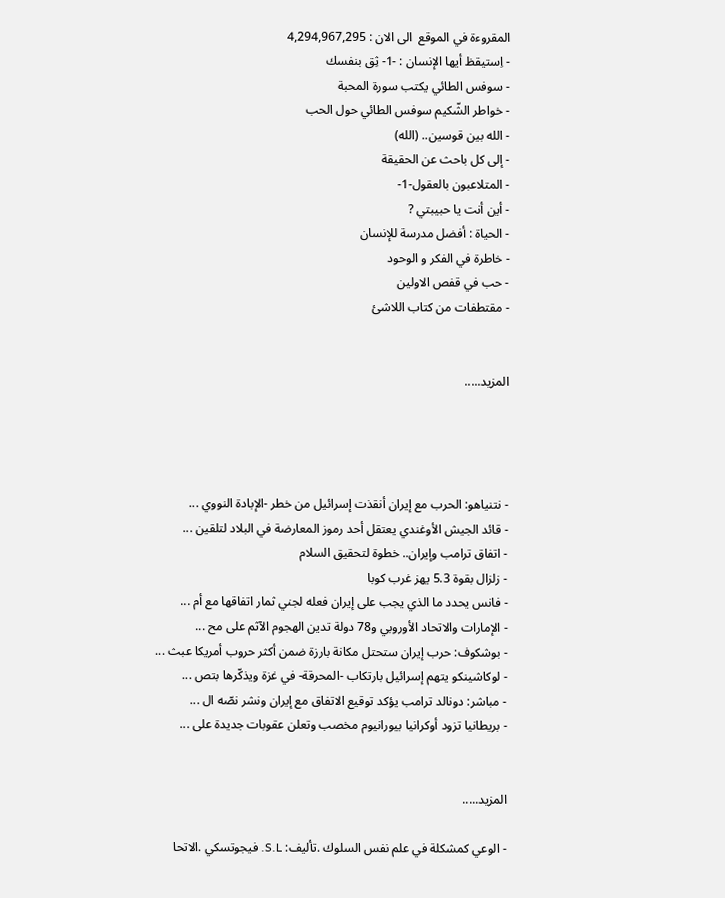المقروءة في الموقع  الى الان : 4,294,967,295
- اِستيقظ أيها الإنسان : -1- ثِق بنفسك
- سوفس الطائي يكتب سورة المحبة
- خواطر الشّكيم سوفس الطائي حول الحب
- الله بين قوسين.. (الله)
- إلى كل باحث عن الحقيقة
- المتلاعبون بالعقول-1-
- أين أنت يا حبيبتي ?
- الحياة : أفضل مدرسة للإنسان
- خاطرة في الفكر و الوحود
- حب في قفص الاولين
- مقتطفات من كتاب اللاشئ


المزيد.....




- نتنياهو: الحرب مع إيران أنقذت إسرائيل من خطر -الإبادة النووي ...
- قائد الجيش الأوغندي يعتقل أحد رموز المعارضة في البلاد لتلقين ...
- اتفاق ترامب وإيران.. خطوة لتحقيق السلام
- زلزال بقوة 5.3 يهز غرب كوبا
- فانس يحدد ما الذي يجب على إيران فعله لجني ثمار اتفاقها مع أم ...
- الإمارات والاتحاد الأوروبي و78 دولة تدين الهجوم الآثم على مح ...
- بوشكوف: حرب إيران ستحتل مكانة بارزة ضمن أكثر حروب أمريكا عبث ...
- لوكاشينكو يتهم إسرائيل بارتكاب -المحرقة- في غزة ويذكّرها بتص ...
- مباشر: دونالد ترامب يؤكد توقيع الاتفاق مع إيران ونشر نصّه ال ...
- بريطانيا تزود أوكرانيا بيورانيوم مخصب وتعلن عقوبات جديدة على ...


المزيد.....

- الوعي كمشكلة في علم نفس السلوك .تأليف: S.L. فيجوتسكي .الاتحا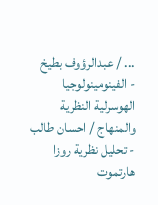... / عبدالرؤوف بطيخ
- الفينومينولوجيا الهوسرلية النظرية والمنهاج / احسان طالب
- تحليل نظرية روزا هارتموت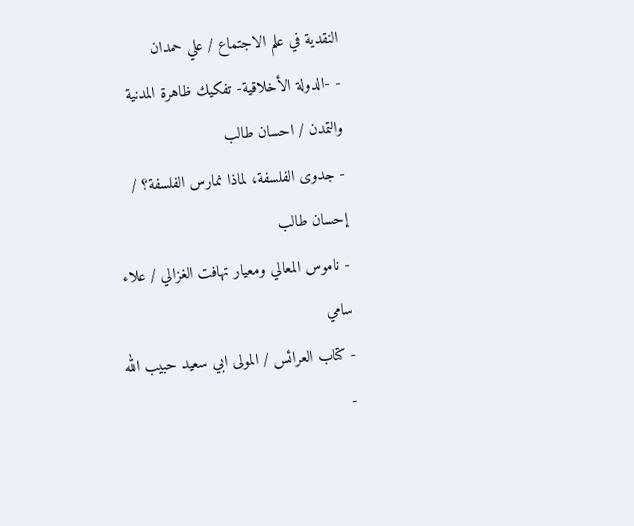النقدية في علم الاجتماع / علي حمدان
- -الدولة الأخلاقية- تفكيك ظاهرة المدنية والتمدن / احسان طالب
- جدوى الفلسفة، لماذا نمارس الفلسفة؟ / إحسان طالب
- ناموس المعالي ومعيار تهافت الغزالي / علاء سامي
- كتاب العرائس / المولى ابي سعيد حبيب الله
-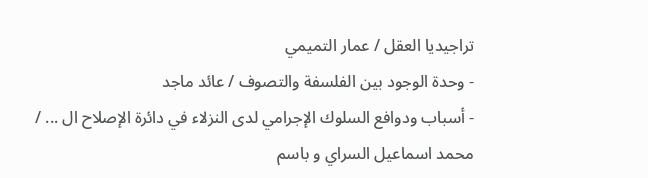تراجيديا العقل / عمار التميمي
- وحدة الوجود بين الفلسفة والتصوف / عائد ماجد
- أسباب ودوافع السلوك الإجرامي لدى النزلاء في دائرة الإصلاح ال ... / محمد اسماعيل السراي و باسم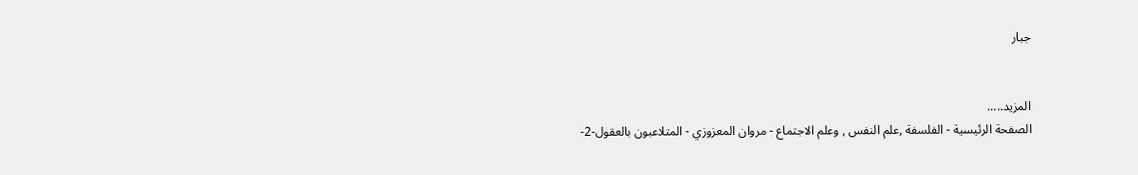جبار


المزيد.....
الصفحة الرئيسية - الفلسفة ,علم النفس , وعلم الاجتماع - مروان المعزوزي - المتلاعبون بالعقول-2-